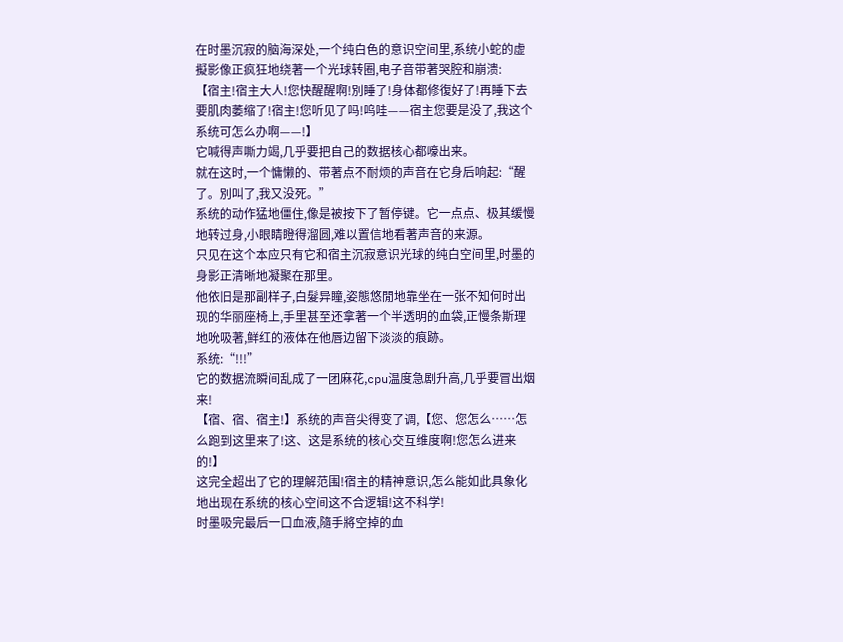在时墨沉寂的脑海深处,一个纯白色的意识空间里,系统小蛇的虚擬影像正疯狂地绕著一个光球转圈,电子音带著哭腔和崩溃:
【宿主!宿主大人!您快醒醒啊!別睡了!身体都修復好了!再睡下去要肌肉萎缩了!宿主!您听见了吗!呜哇——宿主您要是没了,我这个系统可怎么办啊——!】
它喊得声嘶力竭,几乎要把自己的数据核心都嚎出来。
就在这时,一个慵懒的、带著点不耐烦的声音在它身后响起:“醒了。別叫了,我又没死。”
系统的动作猛地僵住,像是被按下了暂停键。它一点点、极其缓慢地转过身,小眼睛瞪得溜圆,难以置信地看著声音的来源。
只见在这个本应只有它和宿主沉寂意识光球的纯白空间里,时墨的身影正清晰地凝聚在那里。
他依旧是那副样子,白髮异瞳,姿態悠閒地靠坐在一张不知何时出现的华丽座椅上,手里甚至还拿著一个半透明的血袋,正慢条斯理地吮吸著,鲜红的液体在他唇边留下淡淡的痕跡。
系统:“!!!”
它的数据流瞬间乱成了一团麻花,cpu温度急剧升高,几乎要冒出烟来!
【宿、宿、宿主!】系统的声音尖得变了调,【您、您怎么……怎么跑到这里来了!这、这是系统的核心交互维度啊!您怎么进来的!】
这完全超出了它的理解范围!宿主的精神意识,怎么能如此具象化地出现在系统的核心空间这不合逻辑!这不科学!
时墨吸完最后一口血液,隨手將空掉的血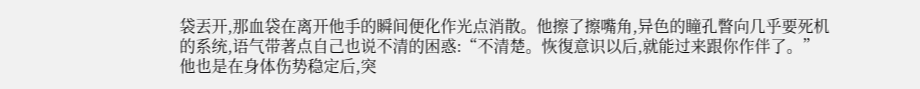袋丟开,那血袋在离开他手的瞬间便化作光点消散。他擦了擦嘴角,异色的瞳孔瞥向几乎要死机的系统,语气带著点自己也说不清的困惑:“不清楚。恢復意识以后,就能过来跟你作伴了。”
他也是在身体伤势稳定后,突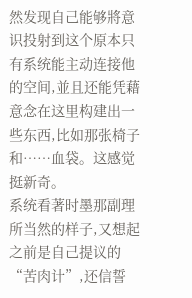然发现自己能够將意识投射到这个原本只有系统能主动连接他的空间,並且还能凭藉意念在这里构建出一些东西,比如那张椅子和……血袋。这感觉挺新奇。
系统看著时墨那副理所当然的样子,又想起之前是自己提议的“苦肉计”,还信誓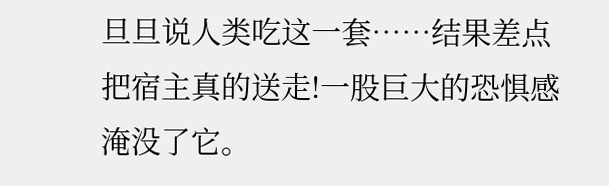旦旦说人类吃这一套……结果差点把宿主真的送走!一股巨大的恐惧感淹没了它。